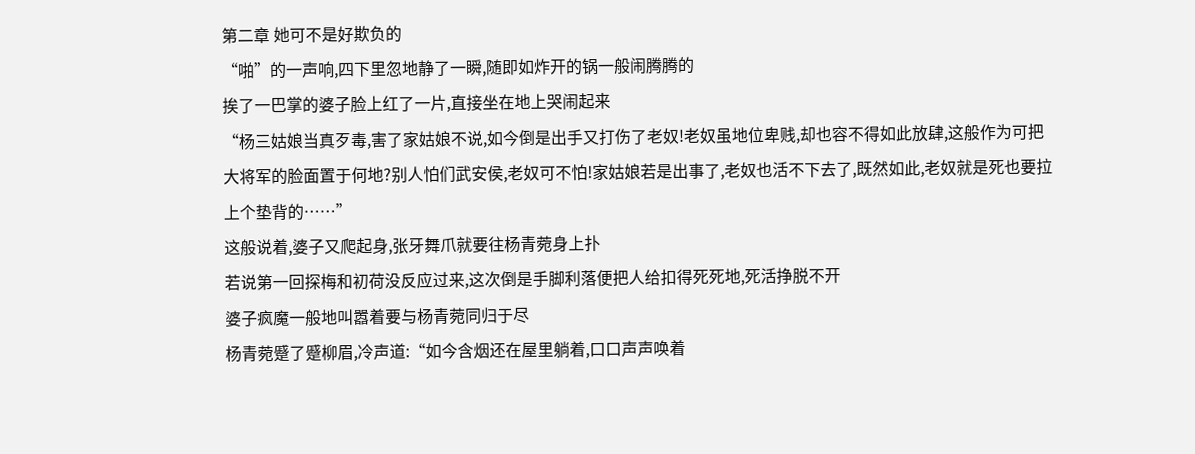第二章 她可不是好欺负的
“啪”的一声响,四下里忽地静了一瞬,随即如炸开的锅一般闹腾腾的
挨了一巴掌的婆子脸上红了一片,直接坐在地上哭闹起来
“杨三姑娘当真歹毒,害了家姑娘不说,如今倒是出手又打伤了老奴!老奴虽地位卑贱,却也容不得如此放肆,这般作为可把大将军的脸面置于何地?别人怕们武安侯,老奴可不怕!家姑娘若是出事了,老奴也活不下去了,既然如此,老奴就是死也要拉上个垫背的……”
这般说着,婆子又爬起身,张牙舞爪就要往杨青菀身上扑
若说第一回探梅和初荷没反应过来,这次倒是手脚利落便把人给扣得死死地,死活挣脱不开
婆子疯魔一般地叫嚣着要与杨青菀同归于尽
杨青菀蹙了蹙柳眉,冷声道:“如今含烟还在屋里躺着,口口声声唤着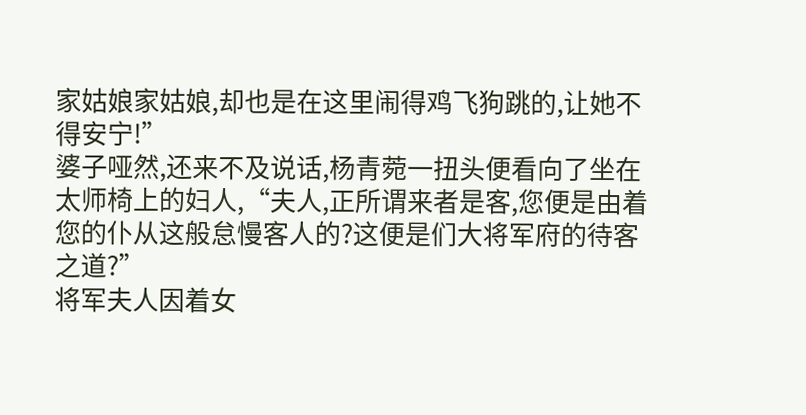家姑娘家姑娘,却也是在这里闹得鸡飞狗跳的,让她不得安宁!”
婆子哑然,还来不及说话,杨青菀一扭头便看向了坐在太师椅上的妇人,“夫人,正所谓来者是客,您便是由着您的仆从这般怠慢客人的?这便是们大将军府的待客之道?”
将军夫人因着女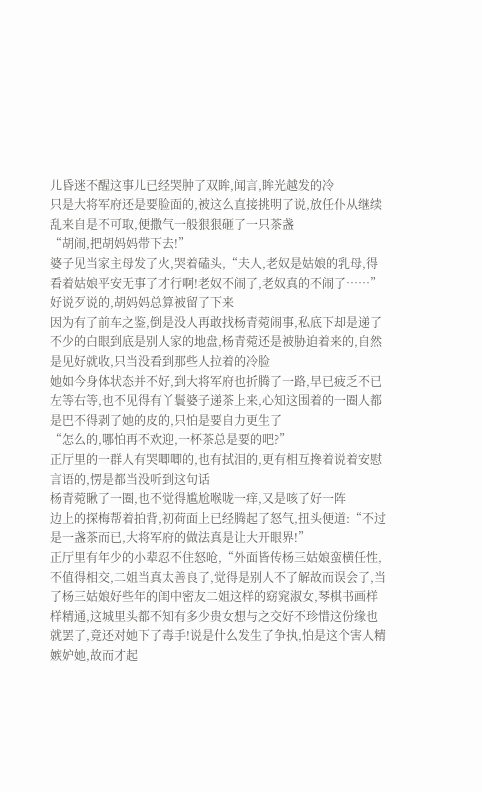儿昏迷不醒这事儿已经哭肿了双眸,闻言,眸光越发的冷
只是大将军府还是要脸面的,被这么直接挑明了说,放任仆从继续乱来自是不可取,便撒气一般狠狠砸了一只茶盏
“胡闹,把胡妈妈带下去!”
婆子见当家主母发了火,哭着磕头,“夫人,老奴是姑娘的乳母,得看着姑娘平安无事了才行啊!老奴不闹了,老奴真的不闹了……”
好说歹说的,胡妈妈总算被留了下来
因为有了前车之鉴,倒是没人再敢找杨青菀闹事,私底下却是递了不少的白眼到底是别人家的地盘,杨青菀还是被胁迫着来的,自然是见好就收,只当没看到那些人拉着的冷脸
她如今身体状态并不好,到大将军府也折腾了一路,早已疲乏不已
左等右等,也不见得有丫鬟婆子递茶上来,心知这围着的一圈人都是巴不得剥了她的皮的,只怕是要自力更生了
“怎么的,哪怕再不欢迎,一杯茶总是要的吧?”
正厅里的一群人有哭唧唧的,也有拭泪的,更有相互搀着说着安慰言语的,愣是都当没听到这句话
杨青菀瞅了一圈,也不觉得尴尬喉咙一痒,又是咳了好一阵
边上的探梅帮着拍背,初荷面上已经腾起了怒气,扭头便道:“不过是一盏茶而已,大将军府的做法真是让大开眼界!”
正厅里有年少的小辈忍不住怒呛,“外面皆传杨三姑娘蛮横任性,不值得相交,二姐当真太善良了,觉得是别人不了解故而误会了,当了杨三姑娘好些年的闺中密友二姐这样的窈窕淑女,琴棋书画样样精通,这城里头都不知有多少贵女想与之交好不珍惜这份缘也就罢了,竟还对她下了毒手!说是什么发生了争执,怕是这个害人精嫉妒她,故而才起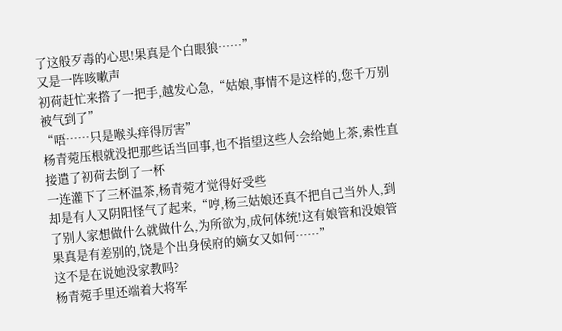了这般歹毒的心思!果真是个白眼狼……”
又是一阵咳嗽声
初荷赶忙来撘了一把手,越发心急,“姑娘,事情不是这样的,您千万别被气到了”
“唔……只是喉头痒得厉害”
杨青菀压根就没把那些话当回事,也不指望这些人会给她上茶,索性直接遣了初荷去倒了一杯
一连灌下了三杯温茶,杨青菀才觉得好受些
却是有人又阴阳怪气了起来,“哼,杨三姑娘还真不把自己当外人,到了别人家想做什么就做什么,为所欲为,成何体统!这有娘管和没娘管果真是有差别的,饶是个出身侯府的嫡女又如何……”
这不是在说她没家教吗?
杨青菀手里还端着大将军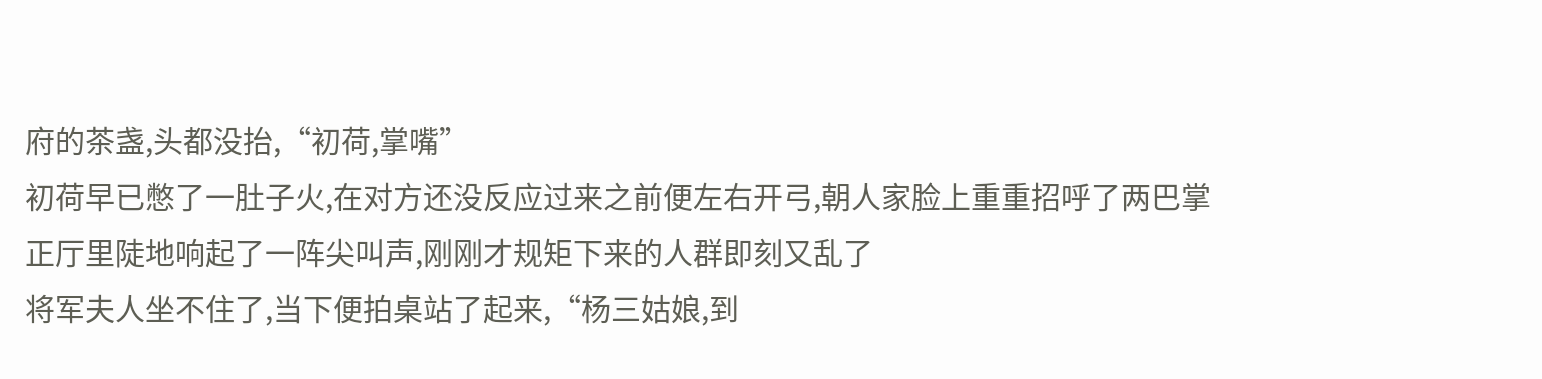府的茶盏,头都没抬,“初荷,掌嘴”
初荷早已憋了一肚子火,在对方还没反应过来之前便左右开弓,朝人家脸上重重招呼了两巴掌
正厅里陡地响起了一阵尖叫声,刚刚才规矩下来的人群即刻又乱了
将军夫人坐不住了,当下便拍桌站了起来,“杨三姑娘,到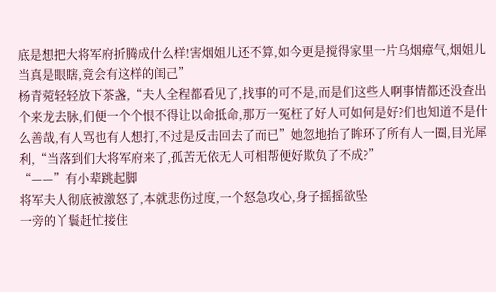底是想把大将军府折腾成什么样!害烟姐儿还不算,如今更是搅得家里一片乌烟瘴气,烟姐儿当真是眼瞎,竟会有这样的闺己”
杨青菀轻轻放下茶盏,“夫人全程都看见了,找事的可不是,而是们这些人啊事情都还没查出个来龙去脉,们便一个个恨不得让以命抵命,那万一冤枉了好人可如何是好?们也知道不是什么善哉,有人骂也有人想打,不过是反击回去了而已”她忽地抬了眸环了所有人一圈,目光犀利,“当落到们大将军府来了,孤苦无依无人可相帮便好欺负了不成?”
“——”有小辈跳起脚
将军夫人彻底被激怒了,本就悲伤过度,一个怒急攻心,身子摇摇欲坠
一旁的丫鬟赶忙接住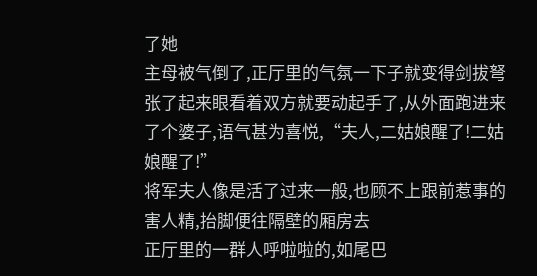了她
主母被气倒了,正厅里的气氛一下子就变得剑拔弩张了起来眼看着双方就要动起手了,从外面跑进来了个婆子,语气甚为喜悦,“夫人,二姑娘醒了!二姑娘醒了!”
将军夫人像是活了过来一般,也顾不上跟前惹事的害人精,抬脚便往隔壁的厢房去
正厅里的一群人呼啦啦的,如尾巴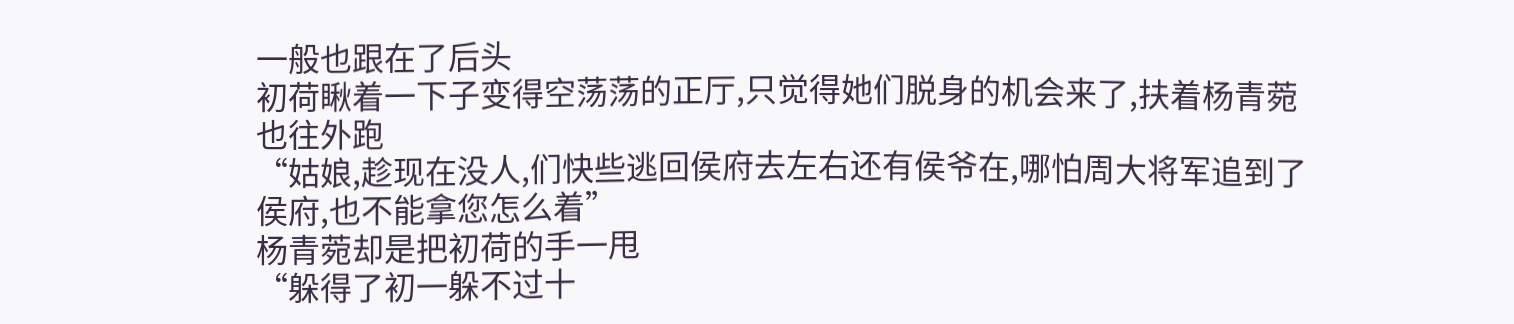一般也跟在了后头
初荷瞅着一下子变得空荡荡的正厅,只觉得她们脱身的机会来了,扶着杨青菀也往外跑
“姑娘,趁现在没人,们快些逃回侯府去左右还有侯爷在,哪怕周大将军追到了侯府,也不能拿您怎么着”
杨青菀却是把初荷的手一甩
“躲得了初一躲不过十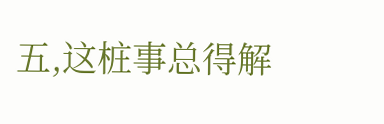五,这桩事总得解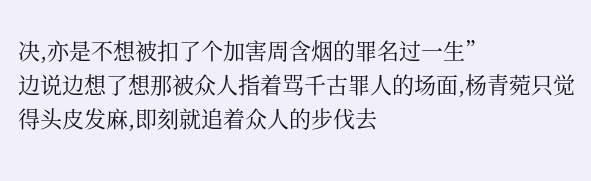决,亦是不想被扣了个加害周含烟的罪名过一生”
边说边想了想那被众人指着骂千古罪人的场面,杨青菀只觉得头皮发麻,即刻就追着众人的步伐去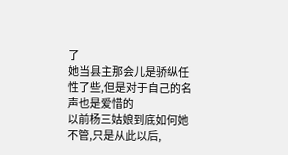了
她当县主那会儿是骄纵任性了些,但是对于自己的名声也是爱惜的
以前杨三姑娘到底如何她不管,只是从此以后,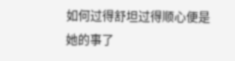如何过得舒坦过得顺心便是她的事了